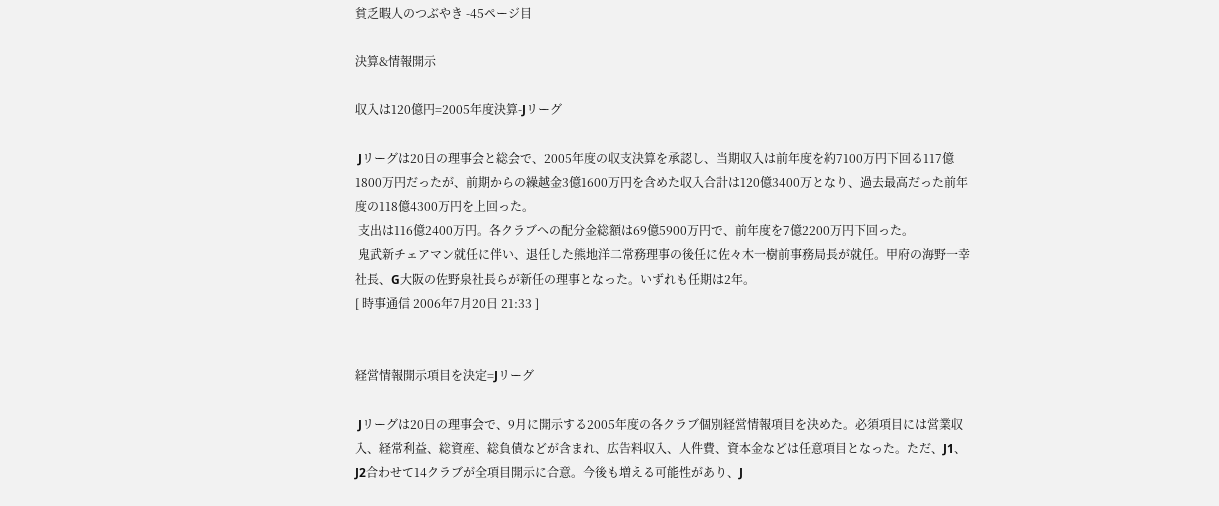貧乏暇人のつぶやき -45ページ目

決算&情報開示

収入は120億円=2005年度決算-Jリーグ

 Jリーグは20日の理事会と総会で、2005年度の収支決算を承認し、当期収入は前年度を約7100万円下回る117億1800万円だったが、前期からの繰越金3億1600万円を含めた収入合計は120億3400万となり、過去最高だった前年度の118億4300万円を上回った。
 支出は116億2400万円。各クラブへの配分金総額は69億5900万円で、前年度を7億2200万円下回った。
 鬼武新チェアマン就任に伴い、退任した熊地洋二常務理事の後任に佐々木一樹前事務局長が就任。甲府の海野一幸社長、G大阪の佐野泉社長らが新任の理事となった。いずれも任期は2年。
[ 時事通信 2006年7月20日 21:33 ]


経営情報開示項目を決定=Jリーグ

 Jリーグは20日の理事会で、9月に開示する2005年度の各クラブ個別経営情報項目を決めた。必須項目には営業収入、経常利益、総資産、総負債などが含まれ、広告料収入、人件費、資本金などは任意項目となった。ただ、J1、J2合わせて14クラブが全項目開示に合意。今後も増える可能性があり、J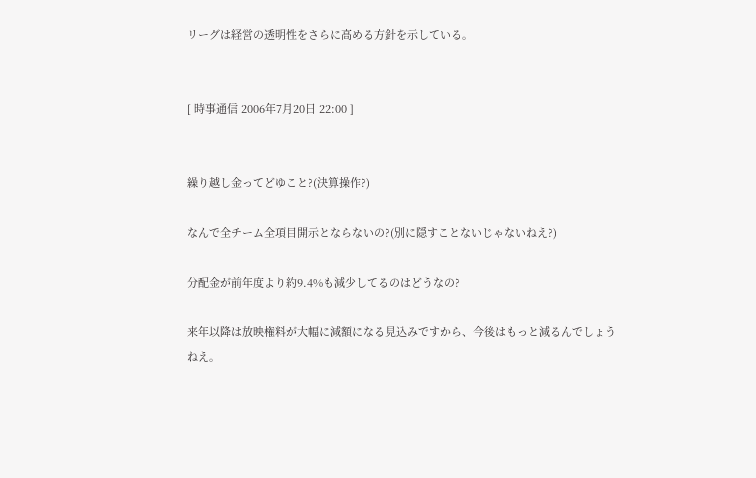リーグは経営の透明性をさらに高める方針を示している。


[ 時事通信 2006年7月20日 22:00 ]


繰り越し金ってどゆこと?(決算操作?)

なんで全チーム全項目開示とならないの?(別に隠すことないじゃないねえ?)

分配金が前年度より約9.4%も減少してるのはどうなの?

来年以降は放映権料が大幅に減額になる見込みですから、今後はもっと減るんでしょうねえ。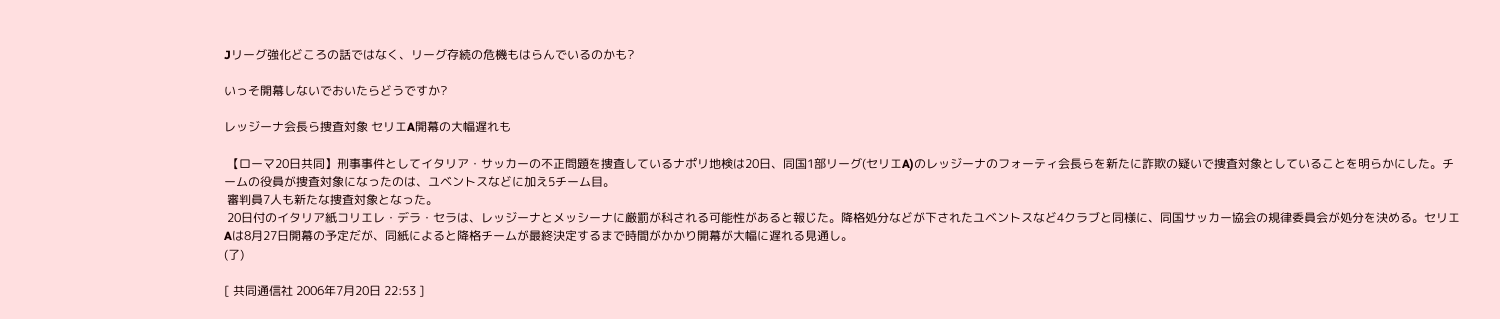Jリーグ強化どころの話ではなく、リーグ存続の危機もはらんでいるのかも?

いっそ開幕しないでおいたらどうですか?

レッジーナ会長ら捜査対象 セリエA開幕の大幅遅れも

 【ローマ20日共同】刑事事件としてイタリア・サッカーの不正問題を捜査しているナポリ地検は20日、同国1部リーグ(セリエA)のレッジーナのフォーティ会長らを新たに詐欺の疑いで捜査対象としていることを明らかにした。チームの役員が捜査対象になったのは、ユベントスなどに加え5チーム目。
 審判員7人も新たな捜査対象となった。
 20日付のイタリア紙コリエレ・デラ・セラは、レッジーナとメッシーナに厳罰が科される可能性があると報じた。降格処分などが下されたユベントスなど4クラブと同様に、同国サッカー協会の規律委員会が処分を決める。セリエAは8月27日開幕の予定だが、同紙によると降格チームが最終決定するまで時間がかかり開幕が大幅に遅れる見通し。
(了)

[ 共同通信社 2006年7月20日 22:53 ]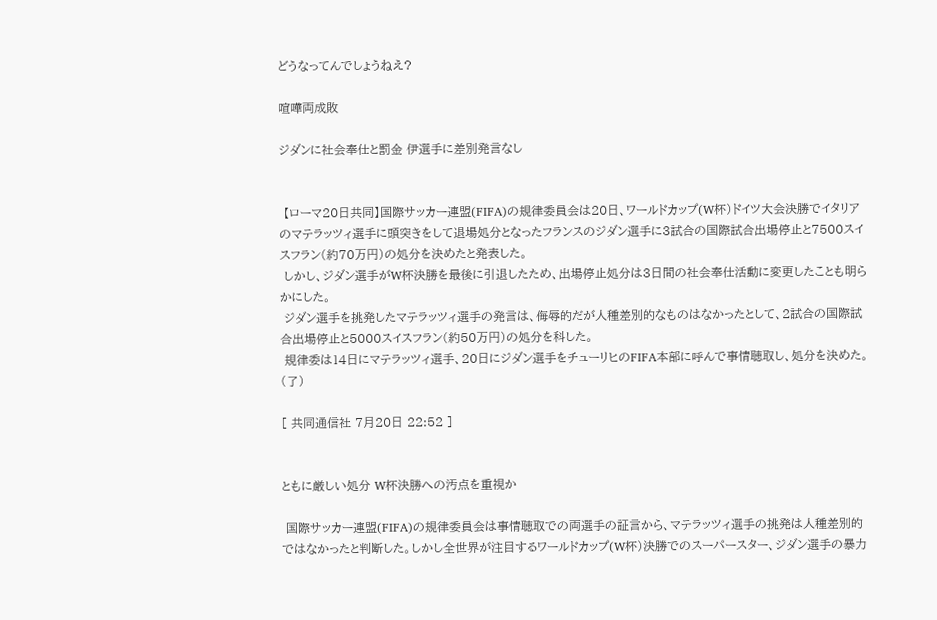どうなってんでしょうねえ?

喧嘩両成敗

ジダンに社会奉仕と罰金 伊選手に差別発言なし


 【ローマ20日共同】国際サッカー連盟(FIFA)の規律委員会は20日、ワールドカップ(W杯)ドイツ大会決勝でイタリアのマテラッツィ選手に頭突きをして退場処分となったフランスのジダン選手に3試合の国際試合出場停止と7500スイスフラン(約70万円)の処分を決めたと発表した。
 しかし、ジダン選手がW杯決勝を最後に引退したため、出場停止処分は3日間の社会奉仕活動に変更したことも明らかにした。
 ジダン選手を挑発したマテラッツィ選手の発言は、侮辱的だが人種差別的なものはなかったとして、2試合の国際試合出場停止と5000スイスフラン(約50万円)の処分を科した。
 規律委は14日にマテラッツィ選手、20日にジダン選手をチューリヒのFIFA本部に呼んで事情聴取し、処分を決めた。
(了)

[ 共同通信社 7月20日 22:52 ]


ともに厳しい処分 W杯決勝への汚点を重視か

 国際サッカー連盟(FIFA)の規律委員会は事情聴取での両選手の証言から、マテラッツィ選手の挑発は人種差別的ではなかったと判断した。しかし全世界が注目するワールドカップ(W杯)決勝でのスーパースター、ジダン選手の暴力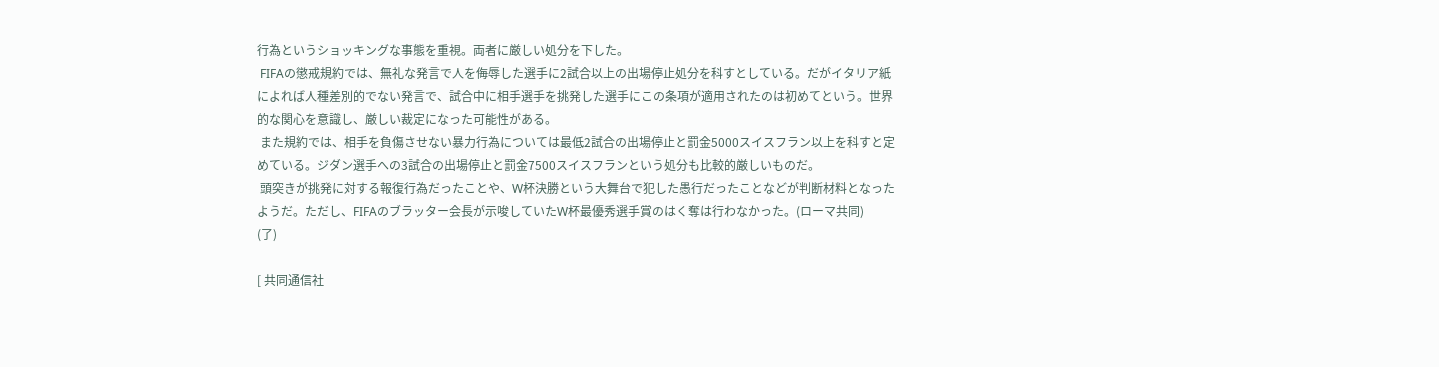行為というショッキングな事態を重視。両者に厳しい処分を下した。
 FIFAの懲戒規約では、無礼な発言で人を侮辱した選手に2試合以上の出場停止処分を科すとしている。だがイタリア紙によれば人種差別的でない発言で、試合中に相手選手を挑発した選手にこの条項が適用されたのは初めてという。世界的な関心を意識し、厳しい裁定になった可能性がある。
 また規約では、相手を負傷させない暴力行為については最低2試合の出場停止と罰金5000スイスフラン以上を科すと定めている。ジダン選手への3試合の出場停止と罰金7500スイスフランという処分も比較的厳しいものだ。
 頭突きが挑発に対する報復行為だったことや、W杯決勝という大舞台で犯した愚行だったことなどが判断材料となったようだ。ただし、FIFAのブラッター会長が示唆していたW杯最優秀選手賞のはく奪は行わなかった。(ローマ共同)
(了)

[ 共同通信社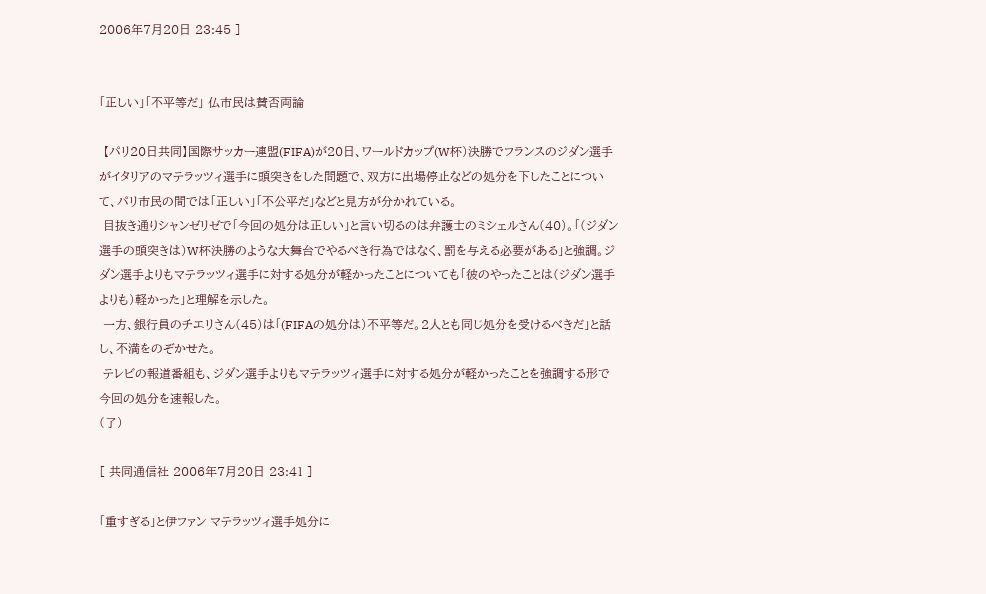2006年7月20日 23:45 ]


「正しい」「不平等だ」 仏市民は賛否両論

 【パリ20日共同】国際サッカー連盟(FIFA)が20日、ワールドカップ(W杯)決勝でフランスのジダン選手がイタリアのマテラッツィ選手に頭突きをした問題で、双方に出場停止などの処分を下したことについて、パリ市民の間では「正しい」「不公平だ」などと見方が分かれている。
 目抜き通りシャンゼリゼで「今回の処分は正しい」と言い切るのは弁護士のミシェルさん(40)。「(ジダン選手の頭突きは)W杯決勝のような大舞台でやるべき行為ではなく、罰を与える必要がある」と強調。ジダン選手よりもマテラッツィ選手に対する処分が軽かったことについても「彼のやったことは(ジダン選手よりも)軽かった」と理解を示した。
 一方、銀行員のチエリさん(45)は「(FIFAの処分は)不平等だ。2人とも同じ処分を受けるべきだ」と話し、不満をのぞかせた。
 テレビの報道番組も、ジダン選手よりもマテラッツィ選手に対する処分が軽かったことを強調する形で今回の処分を速報した。
(了)

[ 共同通信社 2006年7月20日 23:41 ]

「重すぎる」と伊ファン マテラッツィ選手処分に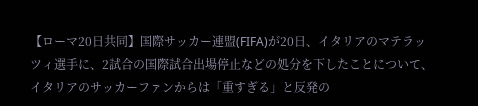【ローマ20日共同】国際サッカー連盟(FIFA)が20日、イタリアのマテラッツィ選手に、2試合の国際試合出場停止などの処分を下したことについて、イタリアのサッカーファンからは「重すぎる」と反発の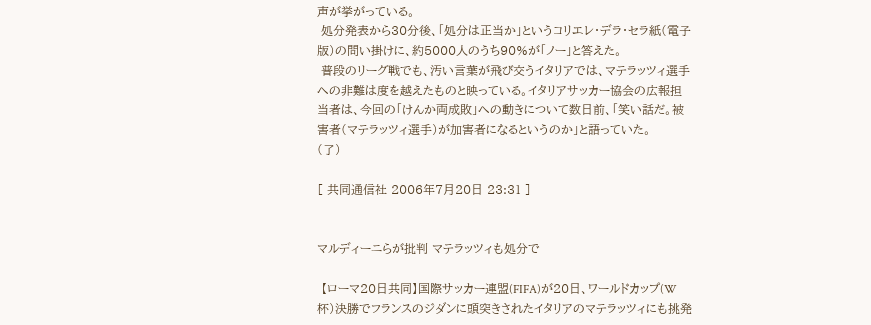声が挙がっている。
 処分発表から30分後、「処分は正当か」というコリエレ・デラ・セラ紙(電子版)の問い掛けに、約5000人のうち90%が「ノー」と答えた。
 普段のリーグ戦でも、汚い言葉が飛び交うイタリアでは、マテラッツィ選手への非難は度を越えたものと映っている。イタリアサッカー協会の広報担当者は、今回の「けんか両成敗」への動きについて数日前、「笑い話だ。被害者(マテラッツィ選手)が加害者になるというのか」と語っていた。
(了)

[ 共同通信社 2006年7月20日 23:31 ]


マルディーニらが批判 マテラッツィも処分で

 【ローマ20日共同】国際サッカー連盟(FIFA)が20日、ワールドカップ(W杯)決勝でフランスのジダンに頭突きされたイタリアのマテラッツィにも挑発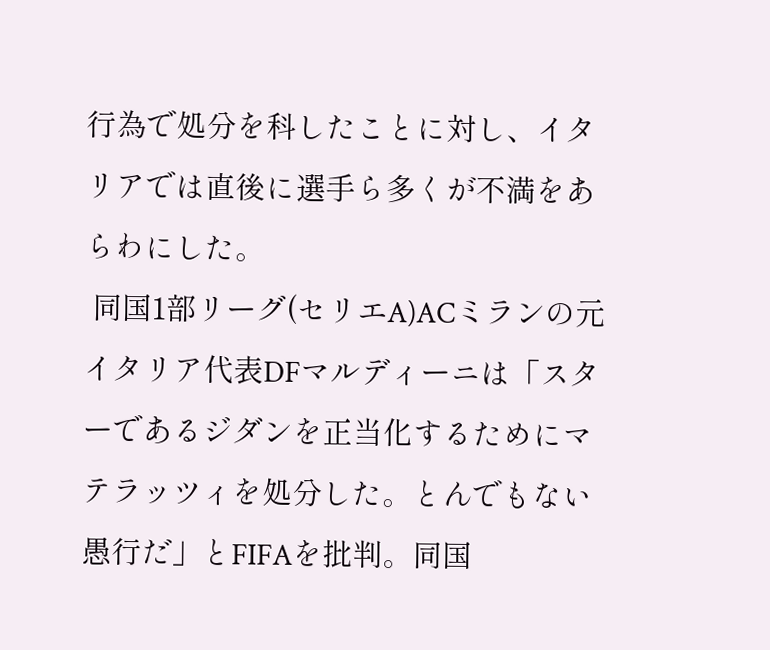行為で処分を科したことに対し、イタリアでは直後に選手ら多くが不満をあらわにした。
 同国1部リーグ(セリエA)ACミランの元イタリア代表DFマルディーニは「スターであるジダンを正当化するためにマテラッツィを処分した。とんでもない愚行だ」とFIFAを批判。同国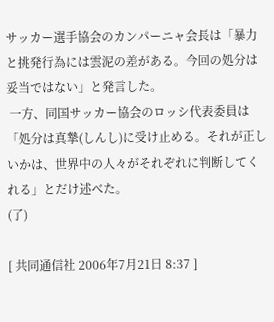サッカー選手協会のカンパーニャ会長は「暴力と挑発行為には雲泥の差がある。今回の処分は妥当ではない」と発言した。
 一方、同国サッカー協会のロッシ代表委員は「処分は真摯(しんし)に受け止める。それが正しいかは、世界中の人々がそれぞれに判断してくれる」とだけ述べた。
(了)

[ 共同通信社 2006年7月21日 8:37 ]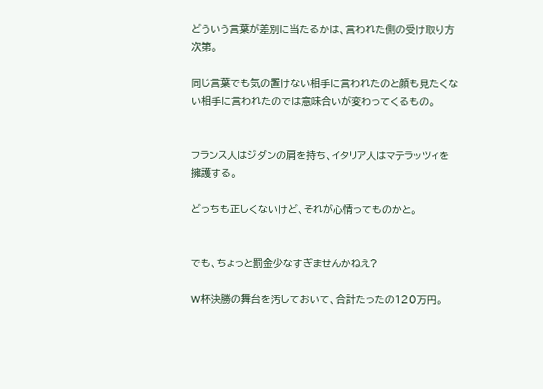どういう言葉が差別に当たるかは、言われた側の受け取り方次第。

同じ言葉でも気の置けない相手に言われたのと顔も見たくない相手に言われたのでは意味合いが変わってくるもの。


フランス人はジダンの肩を持ち、イタリア人はマテラッツィを擁護する。

どっちも正しくないけど、それが心情ってものかと。


でも、ちょっと罰金少なすぎませんかねえ?

W杯決勝の舞台を汚しておいて、合計たったの120万円。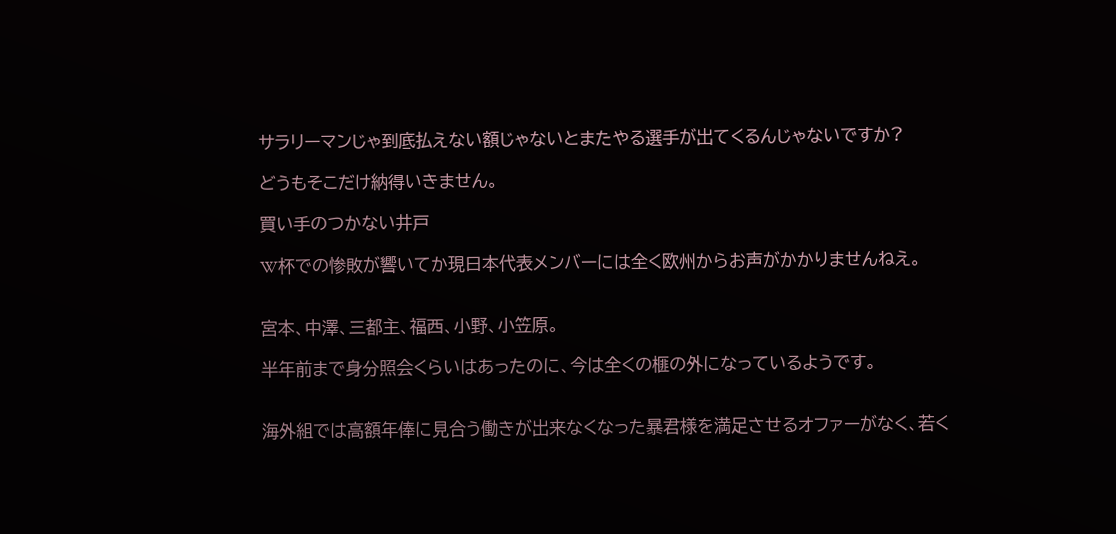サラリーマンじゃ到底払えない額じゃないとまたやる選手が出てくるんじゃないですか?

どうもそこだけ納得いきません。

買い手のつかない井戸

W杯での惨敗が響いてか現日本代表メンバーには全く欧州からお声がかかりませんねえ。


宮本、中澤、三都主、福西、小野、小笠原。

半年前まで身分照会くらいはあったのに、今は全くの榧の外になっているようです。


海外組では高額年俸に見合う働きが出来なくなった暴君様を満足させるオファーがなく、若く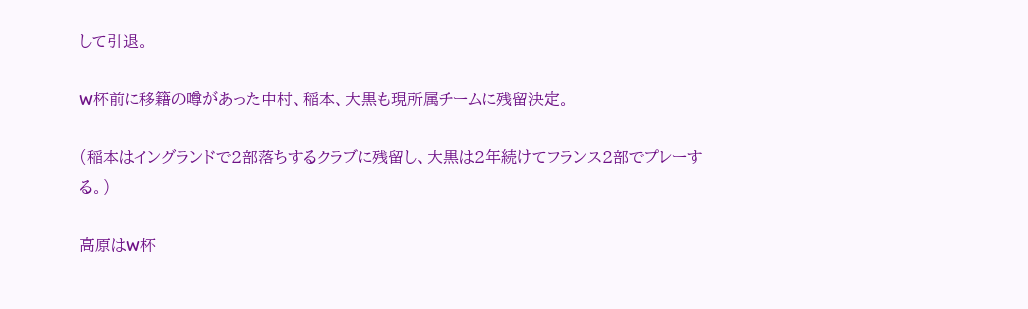して引退。

W杯前に移籍の噂があった中村、稲本、大黒も現所属チームに残留決定。

(稲本はイングランドで2部落ちするクラブに残留し、大黒は2年続けてフランス2部でプレーする。)

高原はW杯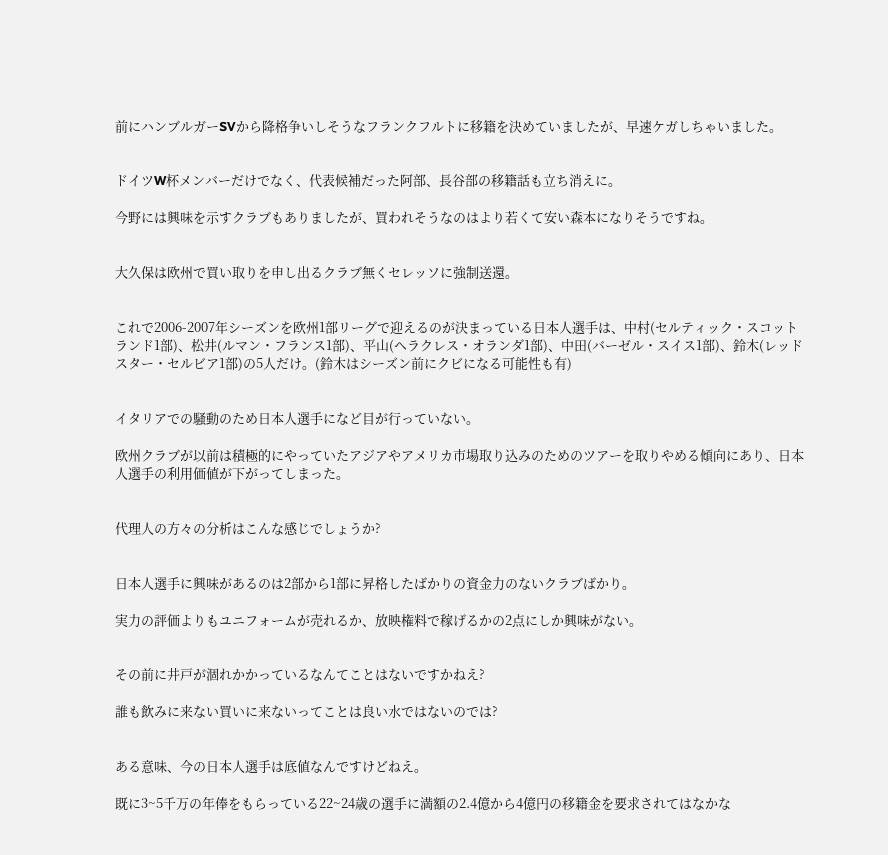前にハンブルガーSVから降格争いしそうなフランクフルトに移籍を決めていましたが、早速ケガしちゃいました。


ドイツW杯メンバーだけでなく、代表候補だった阿部、長谷部の移籍話も立ち消えに。

今野には興味を示すクラブもありましたが、買われそうなのはより若くて安い森本になりそうですね。


大久保は欧州で買い取りを申し出るクラブ無くセレッソに強制送還。


これで2006-2007年シーズンを欧州1部リーグで迎えるのが決まっている日本人選手は、中村(セルティック・スコットランド1部)、松井(ルマン・フランス1部)、平山(ヘラクレス・オランダ1部)、中田(バーゼル・スイス1部)、鈴木(レッドスター・セルビア1部)の5人だけ。(鈴木はシーズン前にクビになる可能性も有)


イタリアでの騒動のため日本人選手になど目が行っていない。

欧州クラブが以前は積極的にやっていたアジアやアメリカ市場取り込みのためのツアーを取りやめる傾向にあり、日本人選手の利用価値が下がってしまった。


代理人の方々の分析はこんな感じでしょうか?


日本人選手に興味があるのは2部から1部に昇格したばかりの資金力のないクラブばかり。

実力の評価よりもユニフォームが売れるか、放映権料で稼げるかの2点にしか興味がない。


その前に井戸が涸れかかっているなんてことはないですかねえ?

誰も飲みに来ない買いに来ないってことは良い水ではないのでは?


ある意味、今の日本人選手は底値なんですけどねえ。

既に3~5千万の年俸をもらっている22~24歳の選手に満額の2.4億から4億円の移籍金を要求されてはなかな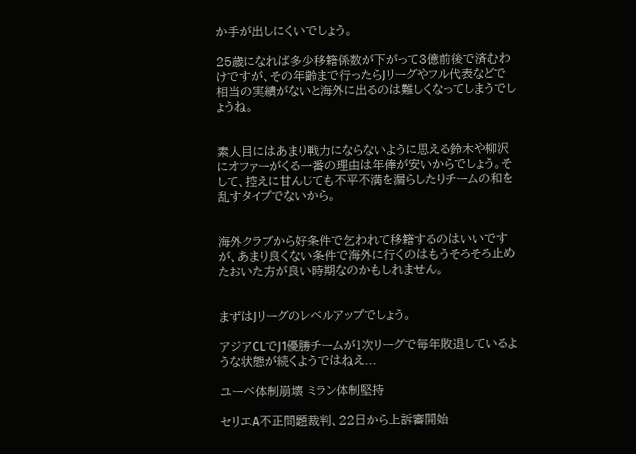か手が出しにくいでしょう。

25歳になれば多少移籍係数が下がって3億前後で済むわけですが、その年齢まで行ったらJリーグやフル代表などで相当の実績がないと海外に出るのは難しくなってしまうでしょうね。


素人目にはあまり戦力にならないように思える鈴木や柳沢にオファーがくる一番の理由は年俸が安いからでしょう。そして、控えに甘んじても不平不満を漏らしたりチームの和を乱すタイプでないから。


海外クラブから好条件で乞われて移籍するのはいいですが、あまり良くない条件で海外に行くのはもうそろそろ止めたおいた方が良い時期なのかもしれません。


まずはJリーグのレベルアップでしょう。

アジアCLでJ1優勝チームが1次リーグで毎年敗退しているような状態が続くようではねえ...

ユーベ体制崩壊 ミラン体制堅持

セリエA不正問題裁判、22日から上訴審開始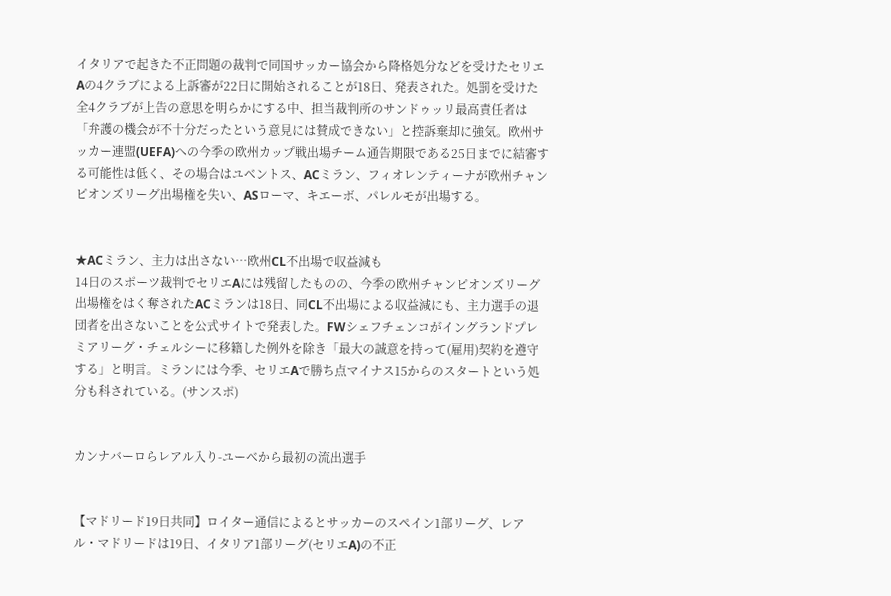イタリアで起きた不正問題の裁判で同国サッカー協会から降格処分などを受けたセリエAの4クラブによる上訴審が22日に開始されることが18日、発表された。処罰を受けた全4クラブが上告の意思を明らかにする中、担当裁判所のサンドゥッリ最高責任者は「弁護の機会が不十分だったという意見には賛成できない」と控訴棄却に強気。欧州サッカー連盟(UEFA)への今季の欧州カップ戦出場チーム通告期限である25日までに結審する可能性は低く、その場合はユベントス、ACミラン、フィオレンティーナが欧州チャンピオンズリーグ出場権を失い、ASローマ、キエーボ、パレルモが出場する。


★ACミラン、主力は出さない…欧州CL不出場で収益減も
14日のスポーツ裁判でセリエAには残留したものの、今季の欧州チャンピオンズリーグ出場権をはく奪されたACミランは18日、同CL不出場による収益減にも、主力選手の退団者を出さないことを公式サイトで発表した。FWシェフチェンコがイングランドプレミアリーグ・チェルシーに移籍した例外を除き「最大の誠意を持って(雇用)契約を遵守する」と明言。ミランには今季、セリエAで勝ち点マイナス15からのスタートという処分も科されている。(サンスポ)


カンナバーロらレアル入り-ユーベから最初の流出選手


【マドリード19日共同】ロイター通信によるとサッカーのスペイン1部リーグ、レアル・マドリードは19日、イタリア1部リーグ(セリエA)の不正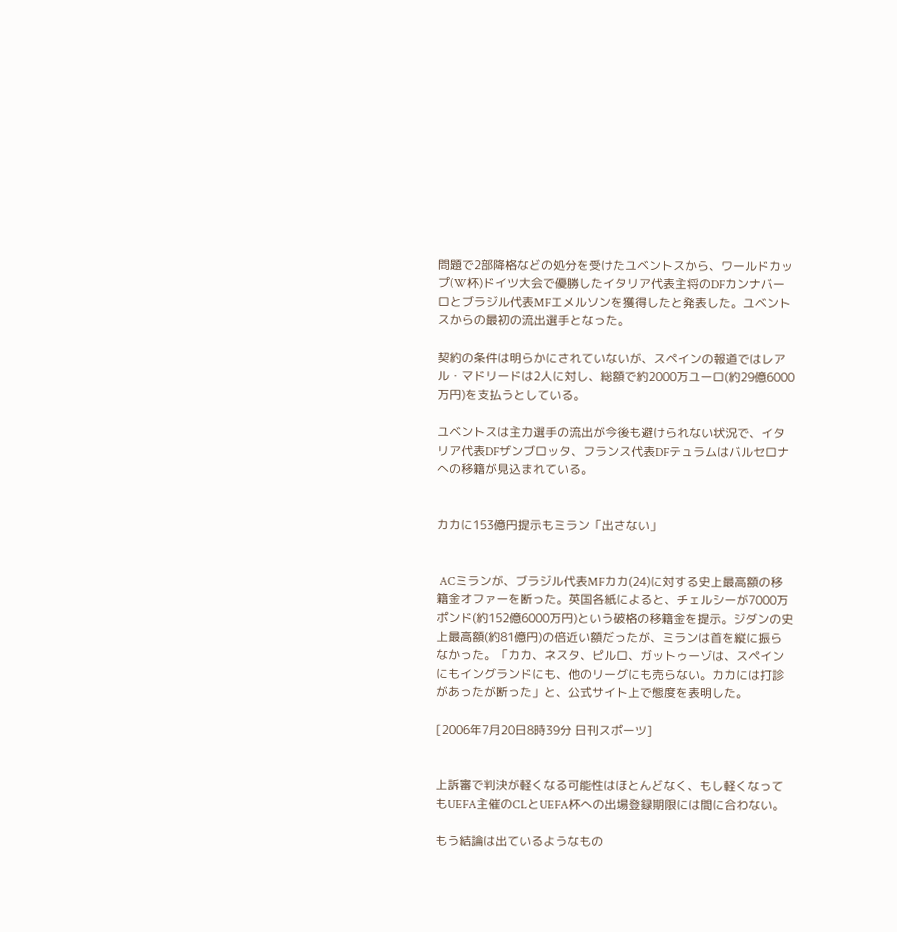問題で2部降格などの処分を受けたユベントスから、ワールドカップ(W杯)ドイツ大会で優勝したイタリア代表主将のDFカンナバーロとブラジル代表MFエメルソンを獲得したと発表した。ユベントスからの最初の流出選手となった。

契約の条件は明らかにされていないが、スペインの報道ではレアル・マドリードは2人に対し、総額で約2000万ユーロ(約29億6000万円)を支払うとしている。

ユベントスは主力選手の流出が今後も避けられない状況で、イタリア代表DFザンブロッタ、フランス代表DFテュラムはバルセロナへの移籍が見込まれている。


カカに153億円提示もミラン「出さない」


 ACミランが、ブラジル代表MFカカ(24)に対する史上最高額の移籍金オファーを断った。英国各紙によると、チェルシーが7000万ポンド(約152億6000万円)という破格の移籍金を提示。ジダンの史上最高額(約81億円)の倍近い額だったが、ミランは首を縦に振らなかった。「カカ、ネスタ、ピルロ、ガットゥーゾは、スペインにもイングランドにも、他のリーグにも売らない。カカには打診があったが断った」と、公式サイト上で態度を表明した。

[2006年7月20日8時39分 日刊スポーツ]


上訴審で判決が軽くなる可能性はほとんどなく、もし軽くなってもUEFA主催のCLとUEFA杯への出場登録期限には間に合わない。

もう結論は出ているようなもの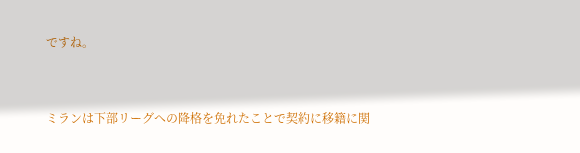ですね。


ミランは下部リーグへの降格を免れたことで契約に移籍に関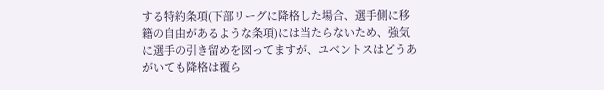する特約条項(下部リーグに降格した場合、選手側に移籍の自由があるような条項)には当たらないため、強気に選手の引き留めを図ってますが、ユベントスはどうあがいても降格は覆ら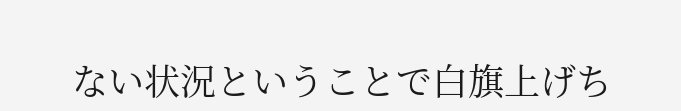ない状況ということで白旗上げち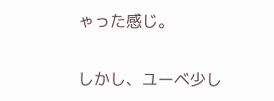ゃった感じ。


しかし、ユーベ少し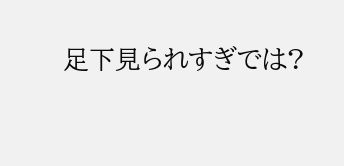足下見られすぎでは?